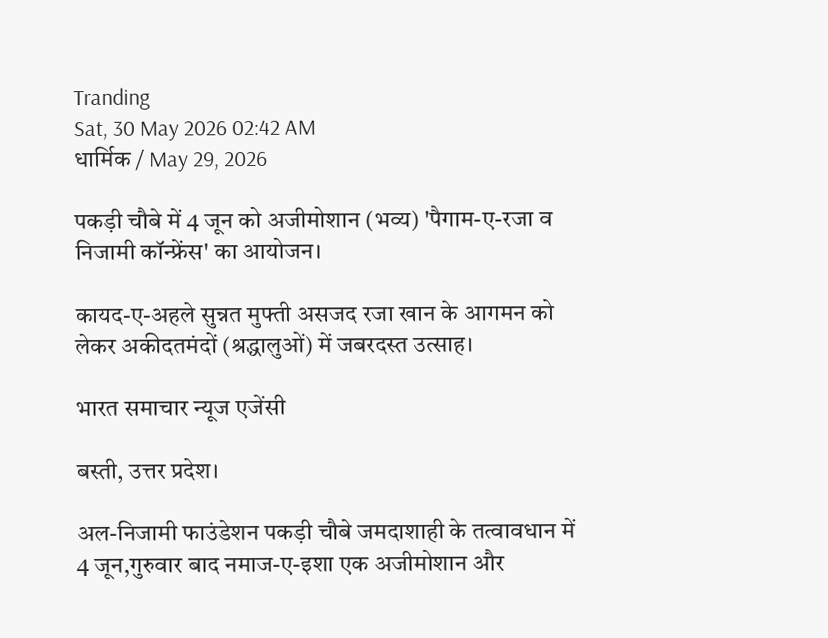Tranding
Sat, 30 May 2026 02:42 AM
धार्मिक / May 29, 2026

पकड़ी चौबे में 4 जून को अजीमोशान (भव्य) 'पैगाम-ए-रजा व निजामी कॉन्फ्रेंस' का आयोजन।

कायद-ए-अहले सुन्नत मुफ्ती असजद रजा खान के आगमन को लेकर अकीदतमंदों (श्रद्धालुओं) में जबरदस्त उत्साह।

भारत समाचार न्यूज एजेंसी

बस्ती, उत्तर प्रदेश।

अल-निजामी फाउंडेशन पकड़ी चौबे जमदाशाही के तत्वावधान में 4 जून,गुरुवार बाद नमाज-ए-इशा एक अजीमोशान और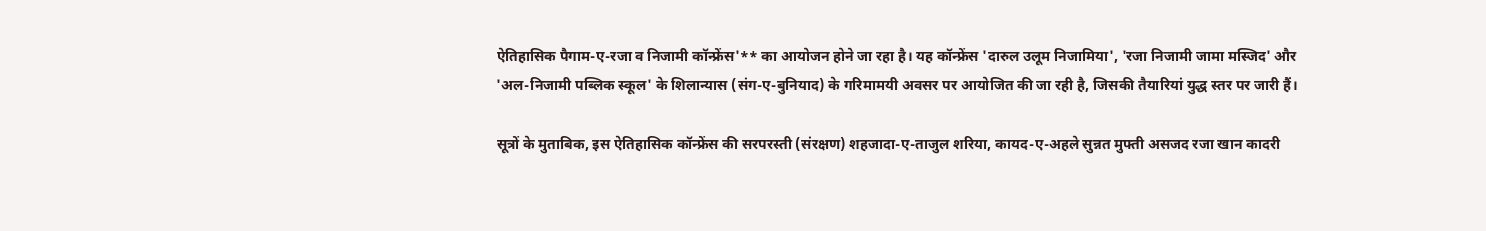ऐतिहासिक पैगाम-ए-रजा व निजामी कॉन्फ्रेंस'** का आयोजन होने जा रहा है। यह कॉन्फ्रेंस 'दारुल उलूम निजामिया', 'रजा निजामी जामा मस्जिद' और 'अल-निजामी पब्लिक स्कूल' के शिलान्यास (संग-ए-बुनियाद) के गरिमामयी अवसर पर आयोजित की जा रही है, जिसकी तैयारियां युद्ध स्तर पर जारी हैं।

सूत्रों के मुताबिक, इस ऐतिहासिक कॉन्फ्रेंस की सरपरस्ती (संरक्षण) शहजादा-ए-ताजुल शरिया, कायद-ए-अहले सुन्नत मुफ्ती असजद रजा खान कादरी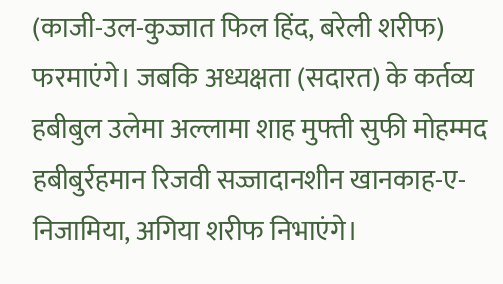(काजी-उल-कुज्जात फिल हिंद, बरेली शरीफ) फरमाएंगे। जबकि अध्यक्षता (सदारत) के कर्तव्य हबीबुल उलेमा अल्लामा शाह मुफ्ती सुफी मोहम्मद हबीबुर्रहमान रिजवी सज्जादानशीन खानकाह-ए-निजामिया, अगिया शरीफ निभाएंगे।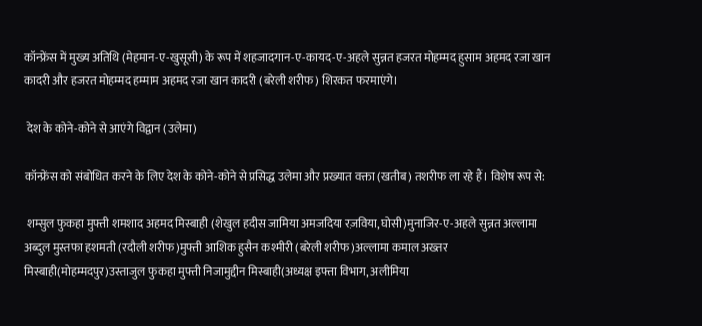कॉन्फ्रेंस में मुख्य अतिथि (मेहमान-ए-खुसूसी) के रूप में शहजादगान-ए-कायद-ए-अहले सुन्नत हजरत मोहम्मद हुसाम अहमद रजा खान कादरी और हजरत मोहम्मद हम्माम अहमद रजा खान कादरी (बरेली शरीफ) शिरकत फरमाएंगे।

 देश के कोने-कोने से आएंगे विद्वान (उलेमा)

कॉन्फ्रेंस को संबोधित करने के लिए देश के कोने-कोने से प्रसिद्ध उलेमा और प्रख्यात वक्ता (खतीब) तशरीफ ला रहे हैं। विशेष रूप से:

 शम्सुल फुकहा मुफ्ती शमशाद अहमद मिस्बाही (शेखुल हदीस जामिया अमजदिया रज़विया, घोसी)मुनाजिर-ए-अहले सुन्नत अल्लामा अब्दुल मुस्तफा हशमती (रदौली शरीफ)मुफ्ती आशिक हुसैन कश्मीरी (बरेली शरीफ)अल्लामा कमाल अख्तर मिस्बाही(मोहम्मदपुर)उस्ताजुल फुकहा मुफ्ती निजामुद्दीन मिस्बाही(अध्यक्ष इफ्ता विभाग, अलीमिया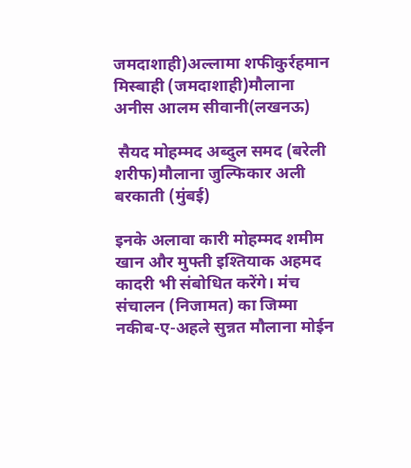जमदाशाही)अल्लामा शफीकुर्रहमान मिस्बाही (जमदाशाही)मौलाना अनीस आलम सीवानी(लखनऊ)

 सैयद मोहम्मद अब्दुल समद (बरेली शरीफ)मौलाना जुल्फिकार अली बरकाती (मुंबई)

इनके अलावा कारी मोहम्मद शमीम खान और मुफ्ती इश्तियाक अहमद कादरी भी संबोधित करेंगे। मंच संचालन (निजामत) का जिम्मा नकीब-ए-अहले सुन्नत मौलाना मोईन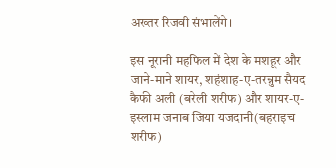अख्तर रिजवी संभालेंगे।

इस नूरानी महफिल में देश के मशहूर और जाने-माने शायर, शहंशाह-ए-तरन्नुम सैयद कैफी अली (बरेली शरीफ) और शायर-ए-इस्लाम जनाब जिया यजदानी(बहराइच शरीफ)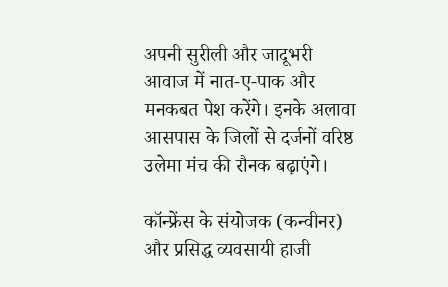अपनी सुरीली और जादूभरी आवाज में नात-ए-पाक और मनकबत पेश करेंगे। इनके अलावा आसपास के जिलों से दर्जनों वरिष्ठ उलेमा मंच की रौनक बढ़ाएंगे।

कॉन्फ्रेंस के संयोजक (कन्वीनर) और प्रसिद्ध व्यवसायी हाजी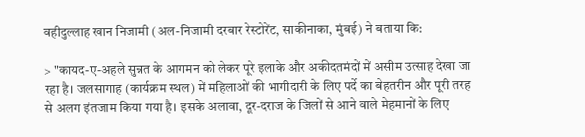वहीदुल्लाह खान निजामी (अल-निजामी दरबार रेस्टोरेंट, साकीनाका, मुंबई) ने बताया कि:

> "कायद-ए-अहले सुन्नत के आगमन को लेकर पूरे इलाके और अकीदतमंदों में असीम उत्साह देखा जा रहा है। जलसागाह (कार्यक्रम स्थल) में महिलाओं की भागीदारी के लिए पर्दे का बेहतरीन और पूरी तरह से अलग इंतजाम किया गया है। इसके अलावा, दूर-दराज के जिलों से आने वाले मेहमानों के लिए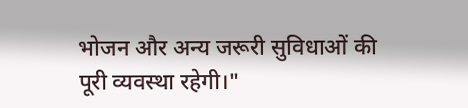भोजन और अन्य जरूरी सुविधाओं की पूरी व्यवस्था रहेगी।"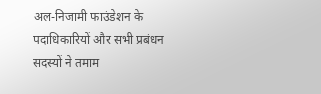अल-निजामी फाउंडेशन के पदाधिकारियों और सभी प्रबंधन सदस्यों ने तमाम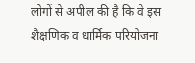लोगों से अपील की है कि वे इस शैक्षणिक व धार्मिक परियोजना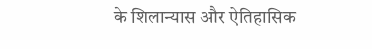के शिलान्यास और ऐतिहासिक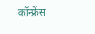कॉन्फ्रेंस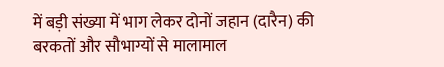में बड़ी संख्या में भाग लेकर दोनों जहान (दारैन) की बरकतों और सौभाग्यों से मालामाल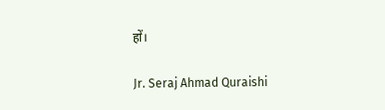हों।

Jr. Seraj Ahmad Quraishi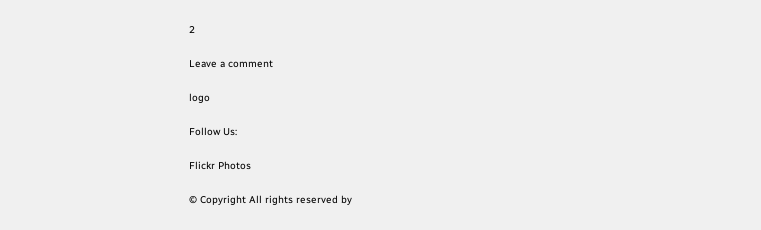2

Leave a comment

logo

Follow Us:

Flickr Photos

© Copyright All rights reserved by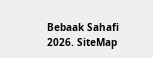Bebaak Sahafi 2026. SiteMap